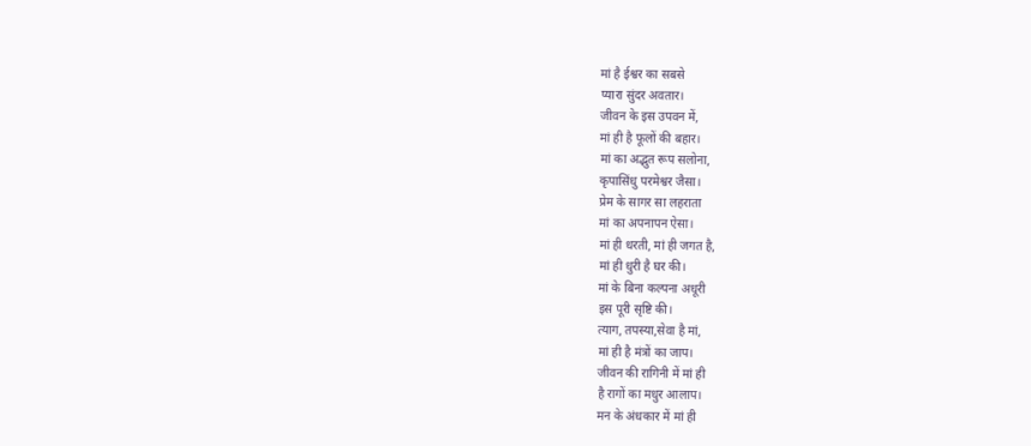मां है ईश्वर का सबसे
प्यारा सुंदर अवतार।
जीवन के इस उपवन में,
मां ही है फूलों की बहार।
मां का अद्भुत रूप सलोना,
कृपासिंधु परमेश्वर जैसा।
प्रेम के सागर सा लहराता
मां का अपनापन ऐसा।
मां ही धरती, मां ही जगत है,
मां ही धुरी है घर की।
मां के बिना कल्पना अधूरी
इस पूरी सृष्टि की।
त्याग, तपस्या,सेवा है मां,
मां ही है मंत्रों का जाप।
जीवन की रागिनी में मां ही
है रागों का मधुर आलाप।
मन के अंधकार में मां ही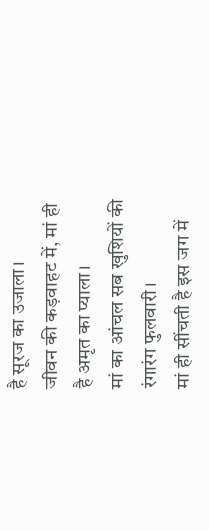है सूरज का उजाला।
जीवन की कड़वाहट में, मां ही
है अमृत का प्याला।
मां का आंचल सब खुशियों की
रंगारंग फुलवारी।
मां ही सींचती है इस जग में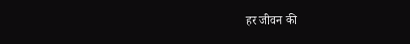हर जीवन की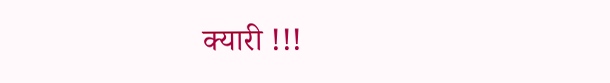क्यारी !!!